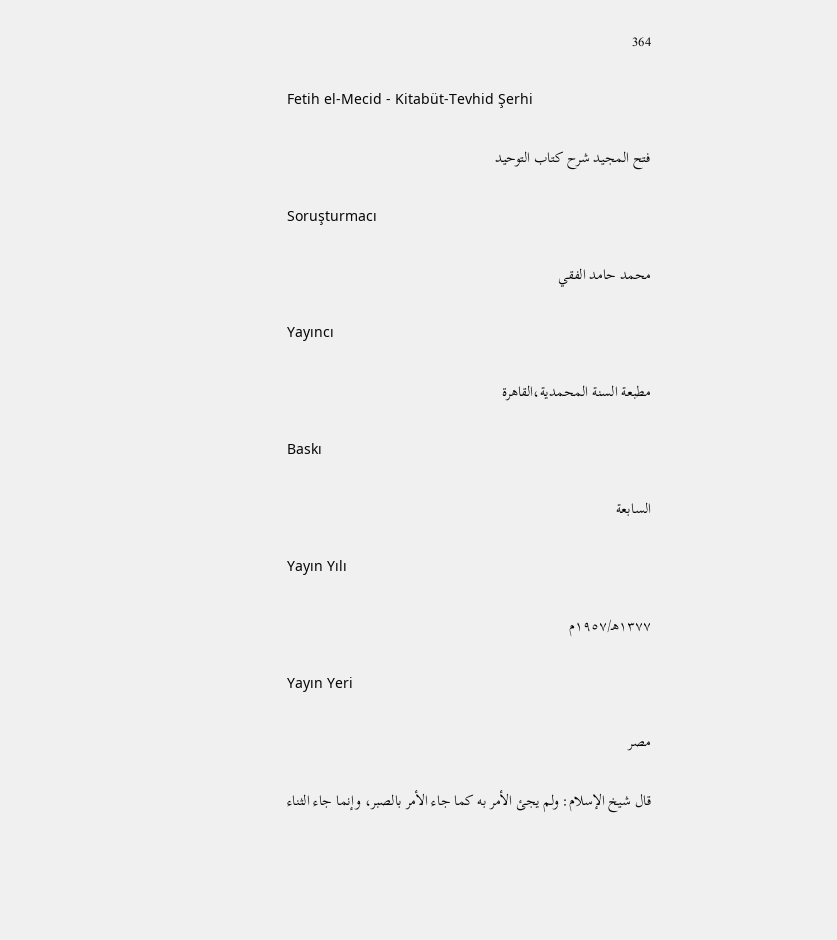364

Fetih el-Mecid - Kitabüt-Tevhid Şerhi

فتح المجيد شرح كتاب التوحيد

Soruşturmacı

محمد حامد الفقي

Yayıncı

مطبعة السنة المحمدية،القاهرة

Baskı

السابعة

Yayın Yılı

١٣٧٧هـ/١٩٥٧م

Yayın Yeri

مصر

قال شيخ الإسلام: ولم يجئ الأمر به كما جاء الأمر بالصبر، وإنما جاء الثناء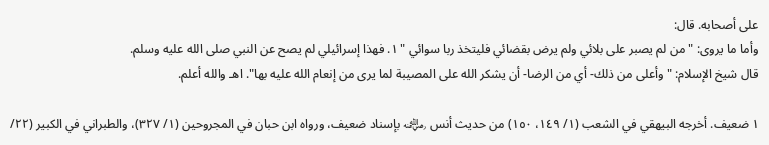على أصحابه. قال:
وأما ما يروى: " من لم يصبر على بلائي ولم يرض بقضائي فليتخذ ربا سوائي " ١. فهذا إسرائيلي لم يصح عن النبي صلى الله عليه وسلم.
قال شيخ الإسلام: " وأعلى من ذلك- أي من الرضا- أن يشكر الله على المصيبة لما يرى من إنعام الله عليه بها". اهـ والله أعلم.

١ ضعيف. أخرجه البيهقي في الشعب (١/ ١٤٩، ١٥٠) من حديث أنس ﵁ بإسناد ضعيف، ورواه ابن حبان في المجروحين (١/ ٣٢٧)، والطبراني في الكبير (٢٢/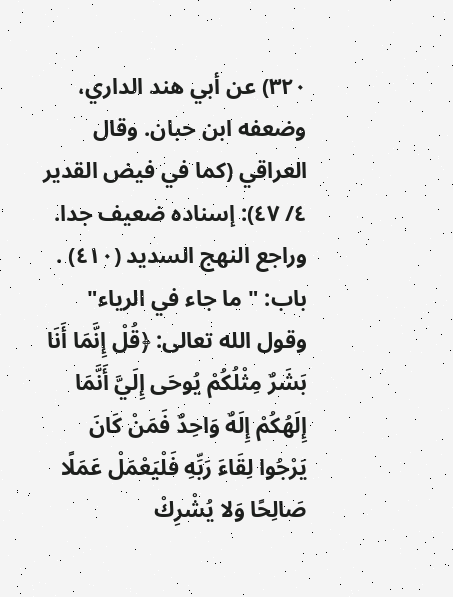٣٢٠) عن أبي هند الداري، وضعفه ابن حبان. وقال العراقي (كما في فيض القدير ٤/ ٤٧): إسناده ضعيف جدا. وراجع النهج السديد (٤١٠) .
باب: " ما جاء في الرياء"
وقول الله تعالى: ﴿قُلْ إِنَّمَا أَنَا بَشَرٌ مِثْلُكُمْ يُوحَى إِلَيَّ أَنَّمَا إِلَهُكُمْ إِلَهٌ وَاحِدٌ فَمَنْ كَانَ يَرْجُوا لِقَاءَ رَبِّهِ فَلْيَعْمَلْ عَمَلًا صَالِحًا وَلا يُشْرِكْ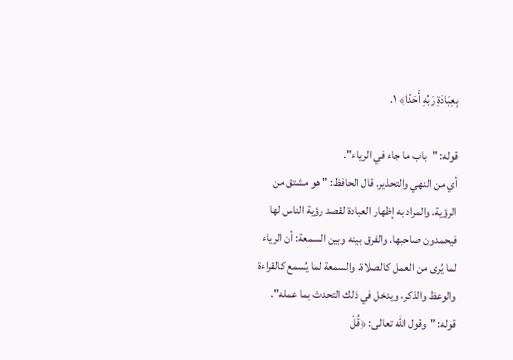بِعِبَادَةِ رَبِّهِ أَحَدًا﴾ ١.

قوله: "باب ما جاء في الرياء".
أي من النهي والتحذير. قال الحافظ: " هو مشتق من الرؤية. والمراد به إظهار العبادة لقصد رؤية الناس لها فيحمدون صاحبها. والفرق بينه وبين السمعة: أن الرياء لما يُرى من العمل كالصلاة. والسمعة لما يُسمع كالقراءة والوعظ والذكر، ويدخل في ذلك التحدث بما عمله".
قوله: "وقول الله تعالى: ﴿قُلْ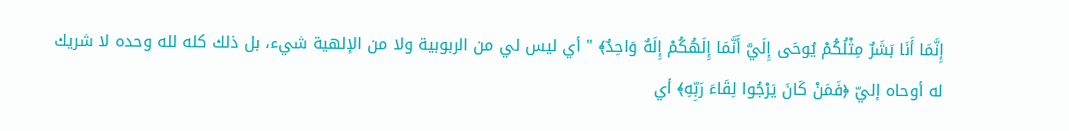إِنَّمَا أَنَا بَشَرٌ مِثْلُكُمْ يُوحَى إِلَيَّ أَنَّمَا إِلَهُكُمْ إِلَهٌ وَاحِدٌ﴾ " أي ليس لي من الربوبية ولا من الإلهية شيء، بل ذلك كله لله وحده لا شريك له أوحاه إليّ ﴿فَمَنْ كَانَ يَرْجُوا لِقَاءَ رَبِّهِ﴾ أي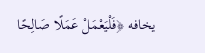يخافه ﴿فَلْيَعْمَلْ عَمَلًا صَالِحًا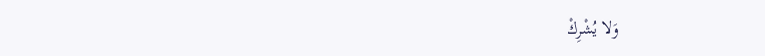وَلا يُشْرِكْ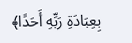بِعِبَادَةِ رَبِّهِ أَحَدًا﴾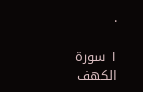.

١ سورة الكهف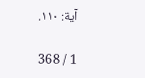آية: ١١٠.

1 / 368